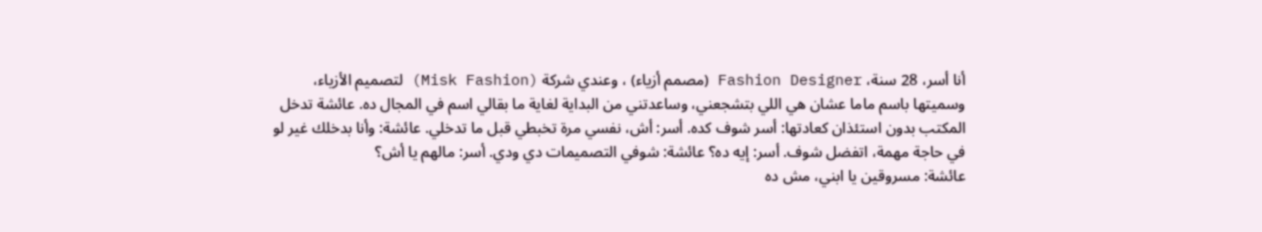أنا أسر، 28 سنة، Fashion Designer (مصمم أزياء) ، وعندي شركة (Misk Fashion) لتصميم الأزياء، وسميتها باسم ماما عشان هي اللي بتشجعني، وساعدتني من البداية لغاية ما بقالي اسم في المجال ده. عائشة تدخل المكتب بدون استئذان كعادتها: أسر شوف كده. أسر: أش، نفسي مرة تخبطي قبل ما تدخلي. عائشة: وأنا بدخلك غير لو في حاجة مهمة، اتفضل شوف. أسر: إيه ده؟ عائشة: شوفي التصميمات دي ودي. أسر: مالهم يا أش؟
عائشة: مسروقين يا ابني، مش ده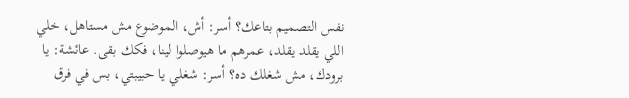نفس التصميم بتاعك؟ أسر: أش، الموضوع مش مستاهل، خلي اللي يقلد يقلد، عمرهم ما هيوصلوا لينا، فكك بقى. عائشة: يا برودك، مش شغلك ده؟ أسر: شغلي يا حبيبتي، بس في فرق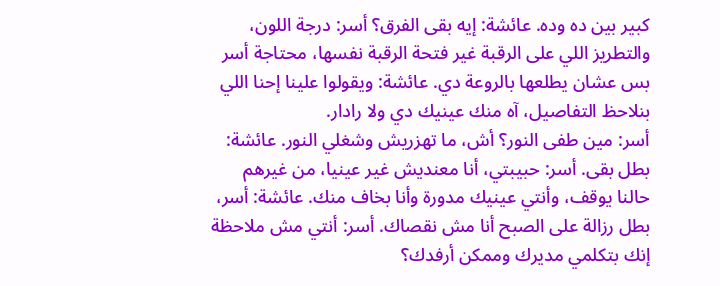كبير بين ده وده. عائشة: إيه بقى الفرق؟ أسر: درجة اللون، والتطريز اللي على الرقبة غير فتحة الرقبة نفسها، محتاجة أسر بس عشان يطلعها بالروعة دي. عائشة: ويقولوا علينا إحنا اللي بنلاحظ التفاصيل، آه منك عينيك دي ولا رادار.
أسر: مين طفى النور؟ أش، ما تهزريش وشغلي النور. عائشة: بطل بقى. أسر: حبيبتي، أنا معنديش غير عينيا، من غيرهم حالنا يوقف، وأنتي عينيك مدورة وأنا بخاف منك. عائشة: أسر، بطل رزالة على الصبح أنا مش نقصاك. أسر: أنتي مش ملاحظة إنك بتكلمي مديرك وممكن أرفدك؟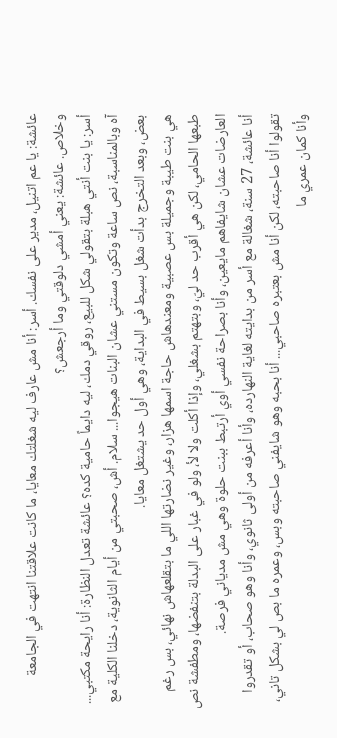عائشة: يا عم اتنيل، مدير على نفسك. أسر: أنا مش عارف ليه شغلتك معايا، ما كانت علاقتنا انتهت في الجامعة وخلاص. عائشة: يعني أمشي دلوقتي وما أرجعش؟
أسر: يا بنت أنتي هبلة بتقولي شكل للبيع، روقي دمك، ليه دايماً حامية كده؟ عائشة تعدل النظارة: أنا رايحة مكتبي... آه وبالمناسبة، نص ساعة وتكون مستني عشان البنات هيجوا... سلام. أش، صحبتي من أيام الثانوية، دخلنا الكلية مع بعض، وبعد التخرج بدأت شغل بسيط في البداية، وهي أول حد يشتغل معايا.
هي بنت طيبة وجميلة بس عصبية ومعندهاش حاجة اسمها هزار، وغير نضارتها اللي ما بتقلعهاش نهائي، بس رغم طبعها الحامي، لكن هي أقرب حد ليّ، وبتهتم بشغلي، وإذا أكلت ولا لأ، ولو في غبار على البدلة بتنفضها، ومطفشة نص العارضات عشان شايفاهم مايعين، وأنا بصراحة نفسي أوي أرتبط ببنت حلوة وهي مش مدياني فرصة.
أنا عائشة، 27 سنة، شغالة مع أسر من بدايته لغاية النهارده، وأنا أعرفه من أولى ثانوي، وأنا وهو صحاب، أو تقدروا تقولوا أنا صاحبته، لكن أنا مش بعتبره صاحبي... أنا بحبه وهو شايفني صاحبته وبس، وعمره ما بص لي بشكل تاني، وأنا كمان عمري ما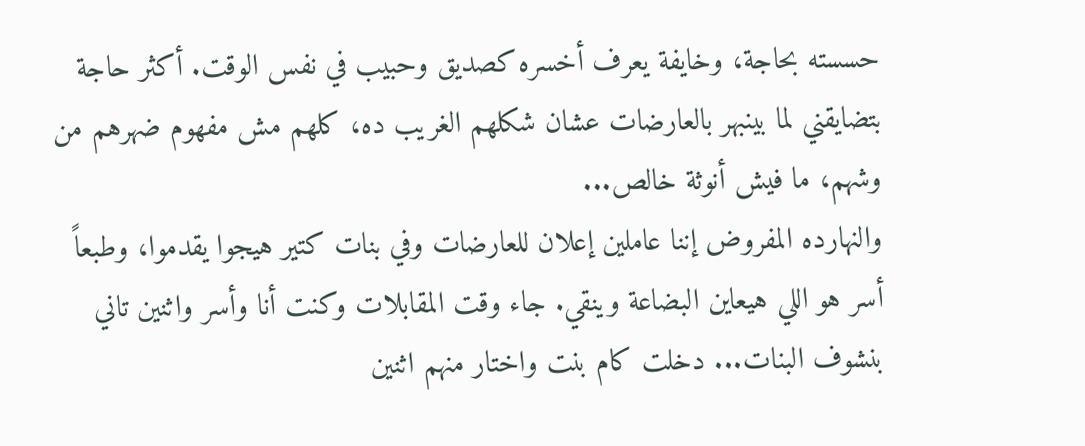حسسته بحاجة، وخايفة يعرف أخسره كصديق وحبيب في نفس الوقت. أكثر حاجة بتضايقني لما بينبهر بالعارضات عشان شكلهم الغريب ده، كلهم مش مفهوم ضهرهم من وشهم، ما فيش أنوثة خالص...
والنهارده المفروض إننا عاملين إعلان للعارضات وفي بنات كتير هيجوا يقدموا، وطبعاً أسر هو اللي هيعاين البضاعة وينقي. جاء وقت المقابلات وكنت أنا وأسر واثنين تاني بنشوف البنات... دخلت كام بنت واختار منهم اثنين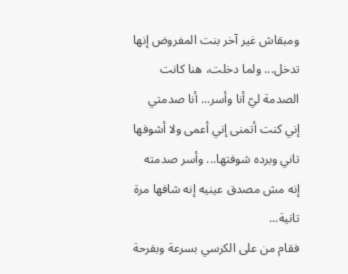ومبقاش غير آخر بنت المفروض إنها تدخل... ولما دخلت، هنا كانت الصدمة ليّ أنا وأسر... أنا صدمتي إني كنت أتمنى إني أعمى ولا أشوفها تاني وبرده شوفتها... وأسر صدمته إنه مش مصدق عينيه إنه شافها مرة تانية...
فقام من على الكرسي بسرعة وبفرحة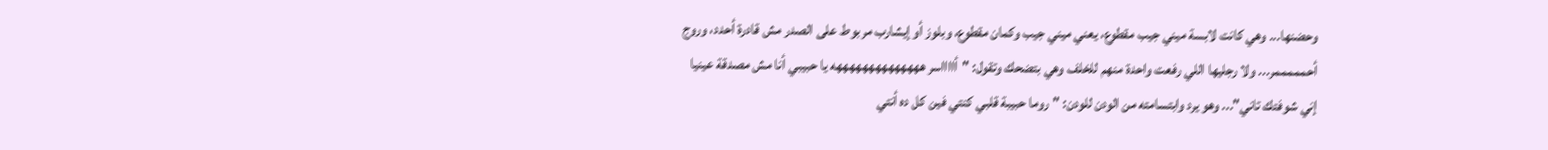وحضنها... وهي كانت لابسة ميني جيب مقطوع، يعني ميني جيب وكمان مقطوع، وبلوز أو إيشارب مربوط على الصدر مش قادرة أحدد، وروج أحمممممر... ولا رجليها اللي رفعت واحدة منهم للخلف وهي بتضحك وتقول: "أااااسر ههههههههههههههه يا حبيبي أنا مش مصدقة عينيا إني شوفتك تاني"... وهو يرد وابتسامته من الودن للودن: "روما حبيبة قلبي كنتي فين كل ده أنتي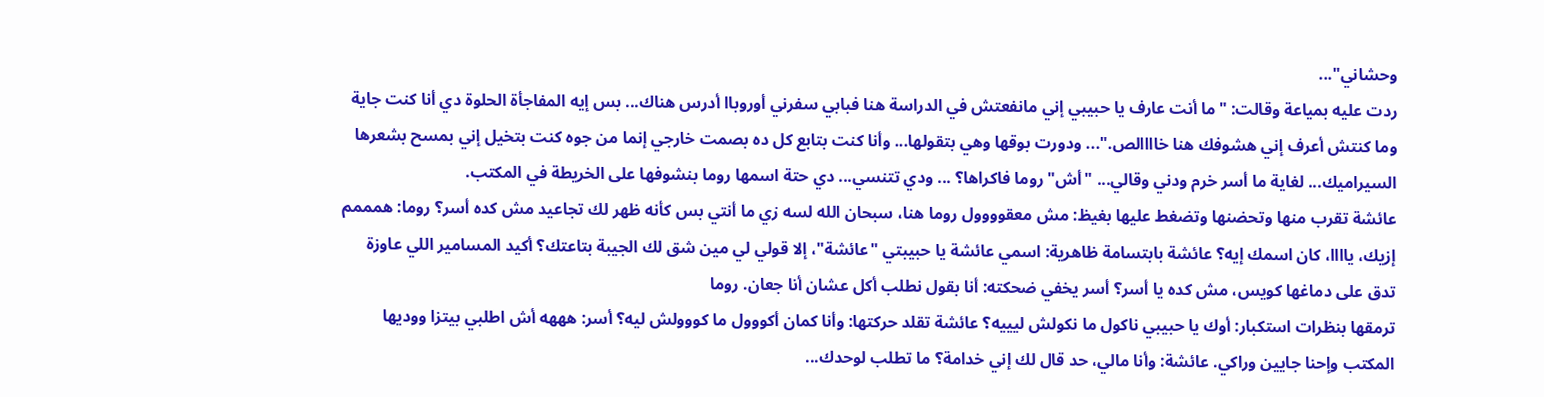وحشاني"...
ردت عليه بمياعة وقالت: "ما أنت عارف يا حبيبي إني مانفعتش في الدراسة هنا فبابي سفرني أوروباا أدرس هناك... بس إيه المفاجأة الحلوة دي أنا كنت جاية وما كنتش أعرف إني هشوفك هنا خاااالص."... ودورت بوقها وهي بتقولها... وأنا كنت بتابع كل ده بصمت خارجي إنما من جوه كنت بتخيل إني بمسح بشعرها السيراميك... لغاية ما أسر خرم ودني وقالي... "أش" روما فاكراها؟ ... ودي تتنسي... دي حتة اسمها روما بنشوفها على الخريطة في المكتب.
عائشة تقرب منها وتحضنها وتضغط عليها بغيظ: مش معقوووول روما هنا، سبحان الله لسه زي ما أنتي بس كأنه ظهر لك تجاعيد مش كده أسر؟ روما: همممم إزيك، ياااا، كان اسمك إيه؟ عائشة بابتسامة ظاهرية: اسمي عائشة يا حبيبتي "عائشة"، إلا قولي لي مين شق لك الجيبة بتاعتك؟ أكيد المسامير اللي عاوزة تدق على دماغها كويس، مش كده يا أسر؟ أسر يخفي ضحكته: أنا بقول نطلب أكل عشان أنا جعان. روما
ترمقها بنظرات استكبار: أوك يا حبيبي ناكول ما نكولش ليييه؟ عائشة تقلد حركتها: وأنا كمان أكووول ما كووولش ليه؟ أسر: هههه أش اطلبي بيتزا ووديها المكتب وإحنا جايين وراكي. عائشة: وأنا مالي، حد قال لك إني خدامة؟ ما تطلب لوحدك...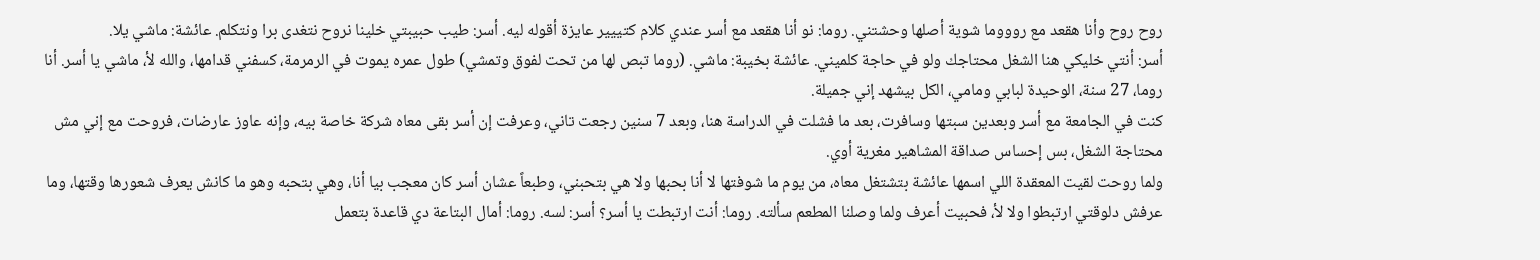روح روح وأنا هقعد مع روووما شوية أصلها وحشتني. روما: نو أنا هقعد مع أسر عندي كلام كتييير عايزة أقوله ليه. أسر: طيب حبيبتي خلينا نروح نتغدى برا ونتكلم. عائشة: ماشي يلا.
أسر: أنتي خليكي هنا الشغل محتاجك ولو في حاجة كلميني. عائشة بخيبة: ماشي. (روما تبص لها من تحت لفوق وتمشي) طول عمره يموت في الرمرمة، كسفني قدامها، والله لأ، ماشي يا أسر. أنا روما، 27 سنة، الوحيدة لبابي ومامي، الكل بيشهد إني جميلة.
كنت في الجامعة مع أسر وبعدين سبتها وسافرت، بعد ما فشلت في الدراسة هنا، وبعد 7 سنين رجعت تاني، وعرفت إن أسر بقى معاه شركة خاصة بيه، وإنه عاوز عارضات، فروحت مع إني مش محتاجة الشغل، بس إحساس صداقة المشاهير مغرية أوي.
ولما روحت لقيت المعقدة اللي اسمها عائشة بتشتغل معاه، من يوم ما شوفتها لا أنا بحبها ولا هي بتحبني، وطبعاً عشان أسر كان معجب بيا أنا، وهي بتحبه وهو ما كانش يعرف شعورها وقتها، وما عرفش دلوقتي ارتبطوا ولا لأ، فحبيت أعرف ولما وصلنا المطعم سألته. روما: أنت ارتبطت يا أسر؟ أسر: لسه. روما: أمال البتاعة دي قاعدة بتعمل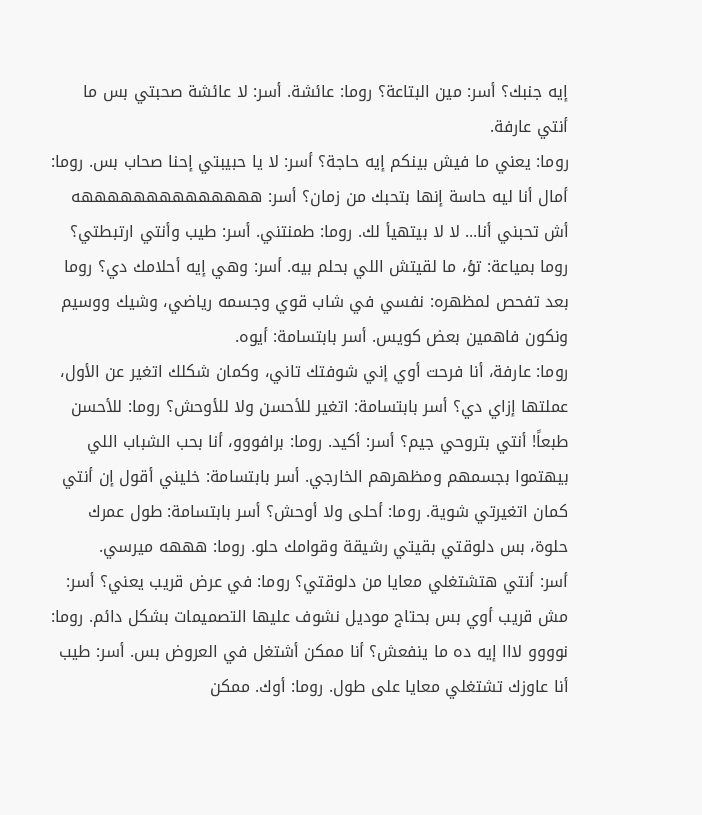إيه جنبك؟ أسر: مين البتاعة؟ روما: عائشة. أسر: لا عائشة صحبتي بس ما أنتي عارفة.
روما: يعني ما فيش بينكم إيه حاجة؟ أسر: لا يا حبيبتي إحنا صحاب بس. روما: أمال أنا ليه حاسة إنها بتحبك من زمان؟ أسر: ههههههههههههههه أش تحبني أنا... لا لا بيتهيأ لك. روما: طمنتني. أسر: طيب وأنتي ارتبطتي؟ روما بمياعة: تؤ، ما لقيتش اللي بحلم بيه. أسر: وهي إيه أحلامك دي؟ روما بعد تفحص لمظهره: نفسي في شاب قوي وجسمه رياضي، وشيك ووسيم ونكون فاهمين بعض كويس. أسر بابتسامة: أيوه.
روما: عارفة، أنا فرحت أوي إني شوفتك تاني، وكمان شكلك اتغير عن الأول، عملتها إزاي دي؟ أسر بابتسامة: اتغير للأحسن ولا للأوحش؟ روما: للأحسن طبعاً! أنتي بتروحي جيم؟ أسر: أكيد. روما: برافووو، أنا بحب الشباب اللي بيهتموا بجسمهم ومظهرهم الخارجي. أسر بابتسامة: خليني أقول إن أنتي كمان اتغيرتي شوية. روما: أحلى ولا أوحش؟ أسر بابتسامة: طول عمرك حلوة، بس دلوقتي بقيتي رشيقة وقوامك حلو. روما: هههه ميرسي.
أسر: أنتي هتشتغلي معايا من دلوقتي؟ روما: في عرض قريب يعني؟ أسر: مش قريب أوي بس بحتاج موديل نشوف عليها التصميمات بشكل دائم. روما: نوووو لااا إيه ده ما ينفعش؟ أنا ممكن أشتغل في العروض بس. أسر: طيب أنا عاوزك تشتغلي معايا على طول. روما: أوك. ممكن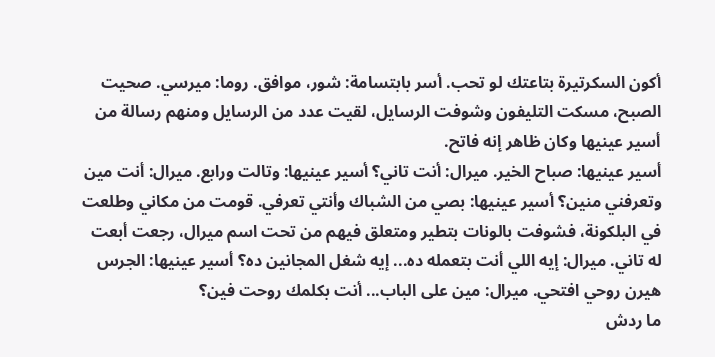أكون السكرتيرة بتاعتك لو تحب. أسر بابتسامة: شور، موافق. روما: ميرسي. صحيت الصبح، مسكت التليفون وشوفت الرسايل، لقيت عدد من الرسايل ومنهم رسالة من أسير عينيها وكان ظاهر إنه فاتح.
أسير عينيها: صباح الخير. ميرال: أنت تاني؟ أسير عينيها: وتالت ورابع. ميرال: أنت مين وتعرفني منين؟ أسير عينيها: بصي من الشباك وأنتي تعرفي. قومت من مكاني وطلعت في البلكونة، فشوفت بالونات بتطير ومتعلق فيهم من تحت اسم ميرال، رجعت أبعت له تاني. ميرال: إيه اللي أنت بتعمله ده... إيه شغل المجانين ده؟ أسير عينيها: الجرس هيرن روحي افتحي. ميرال: مين على الباب... أنت بكلمك روحت فين؟
ما ردش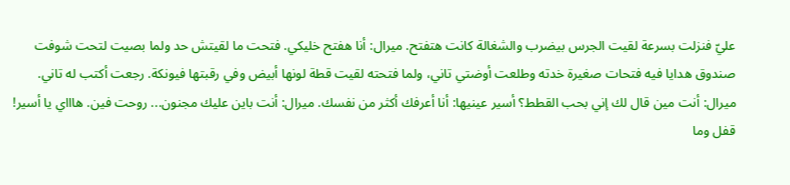عليّ فنزلت بسرعة لقيت الجرس بيضرب والشغالة كانت هتفتح. ميرال: أنا هفتح خليكي. فتحت ما لقيتش حد ولما بصيت لتحت شوفت صندوق هدايا فيه فتحات صغيرة خدته وطلعت أوضتي تاني، ولما فتحته لقيت قطة لونها أبيض وفي رقبتها فيونكة. رجعت أكتب له تاني. ميرال: أنت مين قال لك إني بحب القطط؟ أسير عينيها: أنا أعرفك أكثر من نفسك. ميرال: أنت باين عليك مجنون... روحت فين. هاااي يا أسير!
قفل وما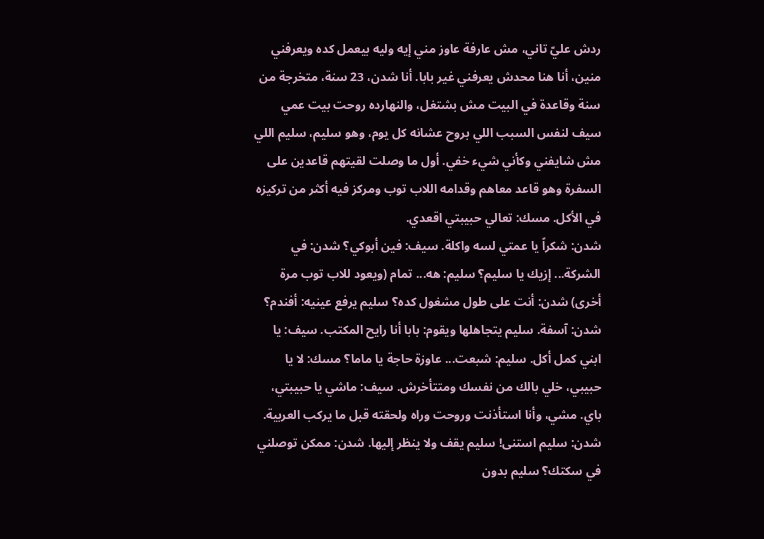ردش عليّ تاني، مش عارفة عاوز مني إيه وليه بيعمل كده ويعرفني منين، أنا هنا محدش يعرفني غير بابا. أنا شدن، 23 سنة، متخرجة من سنة وقاعدة في البيت مش بشتغل، والنهارده روحت بيت عمي سيف لنفس السبب اللي بروح عشانه كل يوم، وهو سليم، سليم اللي مش شايفني وكأني شيء خفي. أول ما وصلت لقيتهم قاعدين على السفرة وهو قاعد معاهم وقدامه اللاب توب ومركز فيه أكثر من تركيزه في الأكل. مسك: تعالي حبيبتي اقعدي.
شدن: شكراً يا عمتي لسه واكلة. سيف: فين أبوكي؟ شدن: في الشركة... إزيك يا سليم؟ سليم: هه... تمام (ويعود للاب توب مرة أخرى) شدن: أنت على طول مشغول كده؟ سليم يرفع عينيه: أفندم؟ شدن: آسفة. سليم يتجاهلها ويقوم: بابا أنا رايح المكتب. سيف: يا ابني كمل أكل. سليم: شبعت... عاوزة حاجة يا ماما؟ مسك: لا يا حبيبي، خلي بالك من نفسك ومتتأخرش. سيف: ماشي يا حبيبتي، باي. مشي، وأنا استأذنت وروحت وراه ولحقته قبل ما يركب العربية.
شدن: سليم استنى! سليم يقف ولا ينظر إليها. شدن: ممكن توصلني في سكتك؟ سليم بدون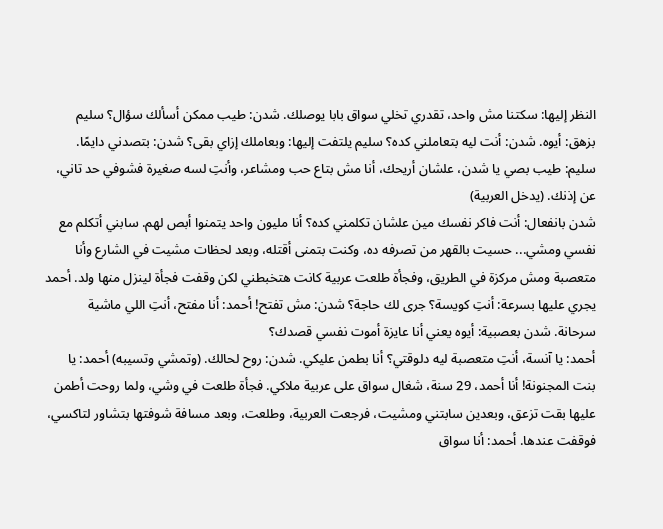النظر إليها: سكتنا مش واحد، تقدري تخلي سواق بابا يوصلك. شدن: طيب ممكن أسألك سؤال؟ سليم بزهق: أيوه. شدن: أنت ليه بتعاملني كده؟ سليم يلتفت إليها: وبعاملك إزاي بقى؟ شدن: بتصدني دايمًا. سليم: طيب بصي يا شدن، علشان أريحك، أنا مش بتاع حب ومشاعر، وأنتِ لسه صغيرة فشوفي حد تاني، عن إذنك. (يدخل العربية)
شدن بانفعال: أنت فاكر نفسك مين علشان تكلمني كده؟ أنا مليون واحد يتمنوا أبص لهم. سابني أتكلم مع نفسي ومشي... حسيت بالقهر من تصرفه ده، وكنت بتمنى أقتله، وبعد لحظات مشيت في الشارع وأنا متعصبة ومش مركزة في الطريق، وفجأة طلعت عربية كانت هتخبطني لكن وقفت فجأة لينزل منها ولد. أحمد يجري عليها بسرعة: أنتِ كويسة؟ جرى لك حاجة؟ شدن: مش تفتح! أحمد: أنا مفتح، أنتِ اللي ماشية سرحانة. شدن بعصبية: أيوه يعني أنا عايزة أموت نفسي قصدك؟
أحمد: يا آنسة، أنتِ متعصبة ليه دلوقتي؟ أنا بطمن عليكي. شدن: روح لحالك. (وتمشي وتسيبه) أحمد: يا بنت المجنونة! أنا أحمد، 29 سنة، شغال سواق على عربية ملاكي. فجأة طلعت في وشي، ولما روحت أطمن عليها بقت تزعق، وبعدين سابتني ومشيت، فرجعت العربية، وطلعت، وبعد مسافة شوفتها بتشاور لتاكسي، فوقفت عندها. أحمد: أنا سواق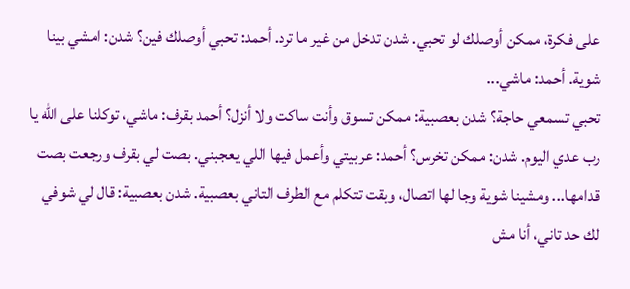على فكرة، ممكن أوصلك لو تحبي. شدن تدخل من غير ما ترد. أحمد: تحبي أوصلك فين؟ شدن: امشي بينا شوية. أحمد: ماشي...
تحبي تسمعي حاجة؟ شدن بعصبية: ممكن تسوق وأنت ساكت ولا أنزل؟ أحمد بقرف: ماشي، توكلنا على الله يا رب عدي اليوم. شدن: ممكن تخرس؟ أحمد: عربيتي وأعمل فيها اللي يعجبني. بصت لي بقرف ورجعت بصت قدامها... ومشينا شوية وجا لها اتصال، وبقت تتكلم مع الطرف التاني بعصبية. شدن بعصبية: قال لي شوفي لك حد تاني، أنا مش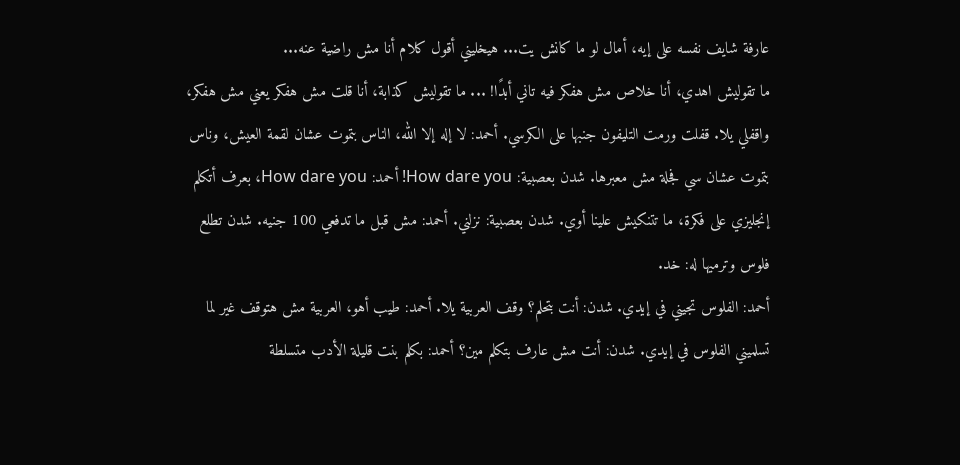عارفة شايف نفسه على إيه، أمال لو ما كانش يت... هيخليني أقول كلام أنا مش راضية عنه...
ما تقوليش اهدي، أنا خلاص مش هفكر فيه تاني أبدًا! ... ما تقوليش كذابة، أنا قلت مش هفكر يعني مش هفكر، واقفلي يلا. قفلت ورمت التليفون جنبها على الكرسي. أحمد: لا إله إلا الله، الناس بتموت عشان لقمة العيش، وناس بتموت عشان سي فجلة مش معبرها. شدن بعصبية: How dare you! أحمد: How dare you، بعرف أتكلم إنجليزي على فكرة، ما تتنكيش علينا أوي. شدن بعصبية: نزلني. أحمد: مش قبل ما تدفعي 100 جنيه. شدن تطلع فلوس وترميها له: خد.
أحمد: الفلوس تجيني في إيدي. شدن: أنت بتحلم؟ وقف العربية يلا. أحمد: طيب أهو، العربية مش هتوقف غير لما تسلميني الفلوس في إيدي. شدن: أنت مش عارف بتكلم مين؟ أحمد: بكلم بنت قليلة الأدب متسلطة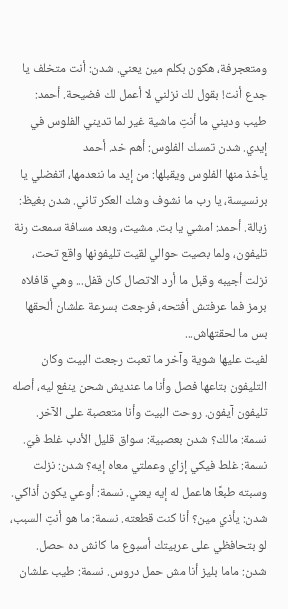ومتعجرفة، هكون بكلم مين يعني. شدن: أنت متخلف يا جدع أنت! بقول لك نزلني لا أعمل لك فضيحة. أحمد: طيب وديني ما أنتِ ماشية غير لما تديني الفلوس في إيدي. شدن تمسك الفلوس: أهم خد. أحمد
يأخذ منها الفلوس ويقبلها: من إيد ما ننعدمها، اتفضلي يا برنسيسة، يا رب ما نشوف وشك العكر تاني. شدن بغيظ: زبالة. أحمد: امشي يا بت. مشيت، وبعد مسافة سمعت رنة تليفون، ولما بصيت حوالي لقيت تليفونها واقع تحت، نزلت أجيبه وقبل ما أرد الاتصال كان قفل... وهي قافلاه برمز فما عرفتش أفتحه، فرجعت بسرعة علشان ألحقها بس ما لحقتهاش...
لفيت عليها شوية وآخر ما تعبت رجعت البيت وكان التليفون بتاعها فصل وأنا ما عنديش شحن ينفع ليه، أصله تليفون آيفون. روحت البيت وأنا متعصبة على الآخر. نسمة: مالك؟ شدن بعصبية: سواق قليل الأدب غلط فيّ. نسمة: غلط فيكي إزاي وعملتي معاه إيه؟ شدن: نزلت وسبته طبعًا هاعمل له إيه يعني. نسمة: أوعي يكون أذاكي. شدن: يأذي مين؟ أنا كنت قطعته. نسمة: ما هو أنتِ السبب، لو بتحافظي على عربيتك أسبوع ما كانش ده حصل.
شدن: ماما بليز أنا مش حمل دروس. نسمة: طيب علشان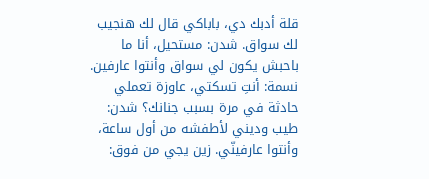قلة أدبك دي، باباكي قال لك هنجيب لك سواق. شدن: مستحيل، أنا ما باحبش يكون لي سواق وأنتوا عارفين. نسمة: أنتِ تسكتي، عاوزة تعملي حادثة في مرة بسبب جنانك؟ شدن: طيب وديني لأطفشه من أول ساعة، وأنتوا عارفينّي. زين يجي من فوق: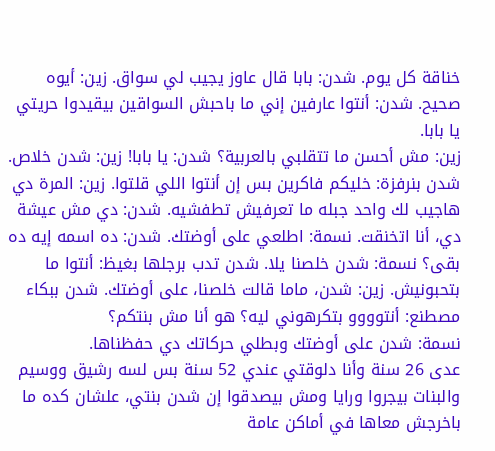خناقة كل يوم. شدن: بابا قال عاوز يجيب لي سواق. زين: أيوه صحيح. شدن: أنتوا عارفين إني ما باحبش السواقين بيقيدوا حريتي يا بابا.
زين: مش أحسن ما تتقلبي بالعربية؟ شدن: يا بابا! زين: شدن خلاص. شدن بنرفزة: خليكم فاكرين بس إن أنتوا اللي قلتوا. زين: المرة دي هاجيب لك واحد جبله ما تعرفيش تطفشيه. شدن: دي مش عيشة دي، أنا اتخنقت. نسمة: اطلعي على أوضتك. شدن: ده اسمه إيه ده بقى؟ نسمة: شدن خلصنا يلا. شدن تدب برجلها بغيظ: أنتوا ما بتحبونيش. زين: شدن، ماما قالت خلصنا، على أوضتك. شدن ببكاء مصطنع: أنتوووو بتكرهوني ليه؟ هو أنا مش بنتكم؟
نسمة: شدن على أوضتك وبطلي حركاتك دي حفظناها.
عدى 26 سنة وأنا دلوقتي عندي 52 سنة بس لسه رشيق ووسيم والبنات بيجروا ورايا ومش بيصدقوا إن شدن بنتي، علشان كده ما باخرجش معاها في أماكن عامة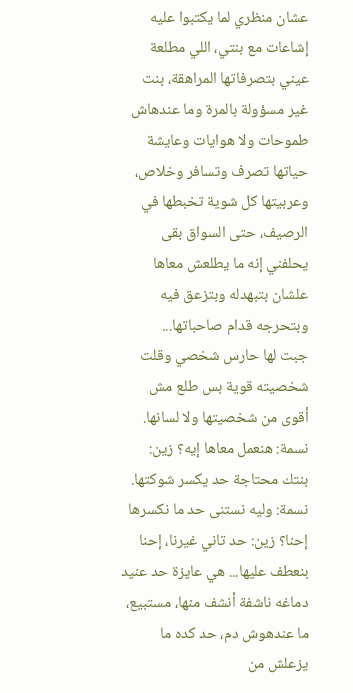عشان منظري لما يكتبوا عليه إشاعات مع بنتي، اللي مطلعة عيني بتصرفاتها المراهقة، بنت غير مسؤولة بالمرة وما عندهاش طموحات ولا هوايات وعايشة حياتها تصرف وتسافر وخلاص، وعربيتها كل شوية تخبطها في الرصيف، حتى السواق بقى يحلفني إنه ما يطلعش معاها علشان بتبهدله وبتزعق فيه وبتحرجه قدام صاحباتها...
جبت لها حارس شخصي وقلت شخصيته قوية بس طلع مش أقوى من شخصيتها ولا لسانها. نسمة: هنعمل معاها إيه؟ زين: بنتك محتاجة حد يكسر شوكتها. نسمة: وليه نستنى حد ما نكسرها إحنا؟ زين: حد تاني غيرنا، إحنا بنعطف عليها... هي عايزة حد عنيد دماغه ناشفة أنشف منها، مستبيع، ما عندهوش دم، حد كده ما يزعلش من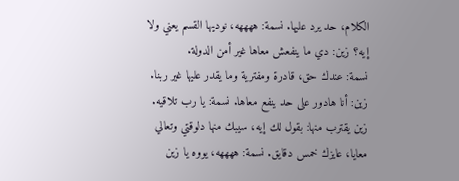الكلام، حد يرد عليها. نسمة: ههههه، نوديها القسم يعني ولا إيه؟ زين: دي ما ينفعش معاها غير أمن الدولة.
نسمة: عندك حق، قادرة ومفترية وما يقدر عليها غير ربنا. زين: أنا هادور على حد ينفع معاها. نسمة: يا رب تلاقيه. زين يقترب منها: بقول لك إيه، سيبك منها دلوقتي وتعالي معايا، عايزك خمس دقايق. نسمة: ههههه، يووه يا زين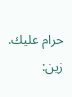حرام عليك. زين: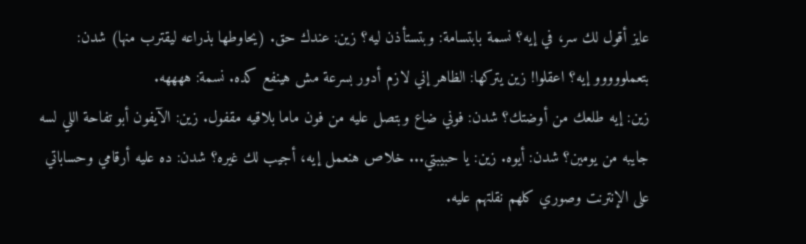عايز أقول لك سر، في إيه؟ نسمة بابتسامة: وبتستأذن ليه؟ زين: عندك حق. (يحاوطها بذراعه ليقترب منها) شدن: بتعملووووو إيه؟ اعقلوا! زين يتركها: الظاهر إني لازم أدور بسرعة مش هينفع كده. نسمة: ههههه.
زين: إيه طلعك من أوضتك؟ شدن: فوني ضاع وبتصل عليه من فون ماما بلاقيه مقفول. زين: الآيفون أبو تفاحة اللي لسه جايبه من يومين؟ شدن: أيوه. زين: يا حبيبتي... خلاص هنعمل إيه، أجيب لك غيره؟ شدن: ده عليه أرقامي وحساباتي على الإنترنت وصوري كلهم نقلتهم عليه.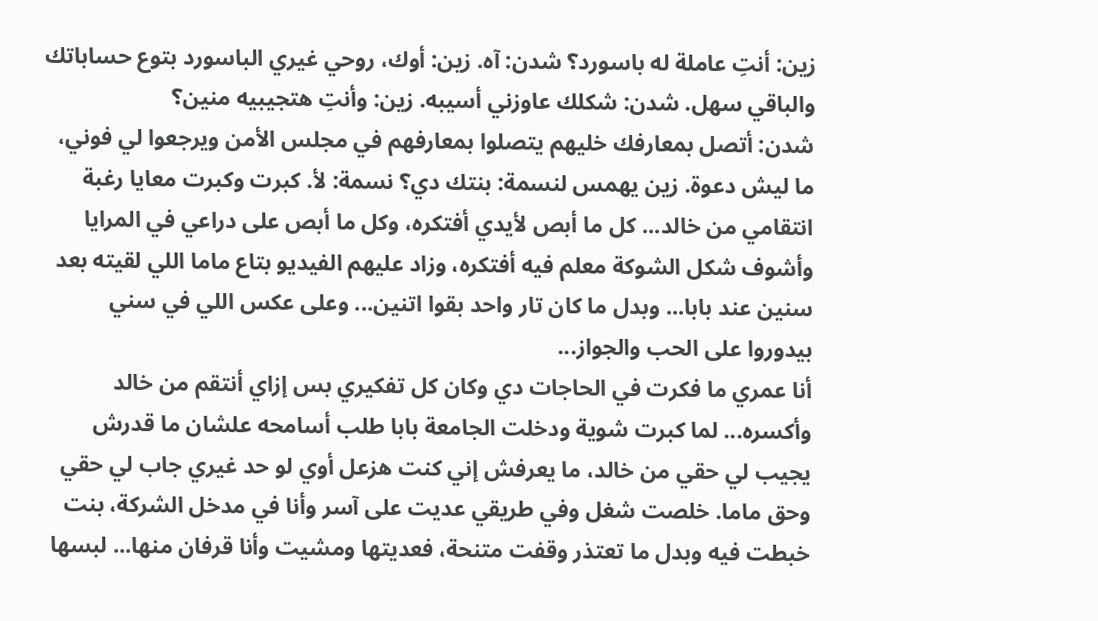زين: أنتِ عاملة له باسورد؟ شدن: آه. زين: أوك، روحي غيري الباسورد بتوع حساباتك والباقي سهل. شدن: شكلك عاوزني أسيبه. زين: وأنتِ هتجيبيه منين؟
شدن: أتصل بمعارفك خليهم يتصلوا بمعارفهم في مجلس الأمن ويرجعوا لي فوني، ما ليش دعوة. زين يهمس لنسمة: بنتك دي؟ نسمة: لأ. كبرت وكبرت معايا رغبة انتقامي من خالد... كل ما أبص لأيدي أفتكره، وكل ما أبص على دراعي في المرايا وأشوف شكل الشوكة معلم فيه أفتكره، وزاد عليهم الفيديو بتاع ماما اللي لقيته بعد سنين عند بابا... وبدل ما كان تار واحد بقوا اتنين... وعلى عكس اللي في سني بيدوروا على الحب والجواز...
أنا عمري ما فكرت في الحاجات دي وكان كل تفكيري بس إزاي أنتقم من خالد وأكسره... لما كبرت شوية ودخلت الجامعة بابا طلب أسامحه علشان ما قدرش يجيب لي حقي من خالد، ما يعرفش إني كنت هزعل أوي لو حد غيري جاب لي حقي وحق ماما. خلصت شغل وفي طريقي عديت على آسر وأنا في مدخل الشركة، بنت خبطت فيه وبدل ما تعتذر وقفت متنحة، فعديتها ومشيت وأنا قرفان منها... لبسها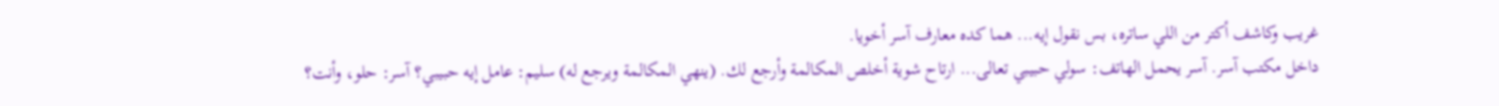غريب وكاشف أكتر من اللي ساتره، بس نقول إيه... هما كده معارف آسر أخويا.
داخل مكتب آسر. آسر يحمل الهاتف: سولي حبيبي تعالى... ارتاح شوية أخلص المكالمة وأرجع لك. (ينهي المكالمة ويرجع له) سليم: عامل إيه حبيبي؟ آسر: حلو، وأنت؟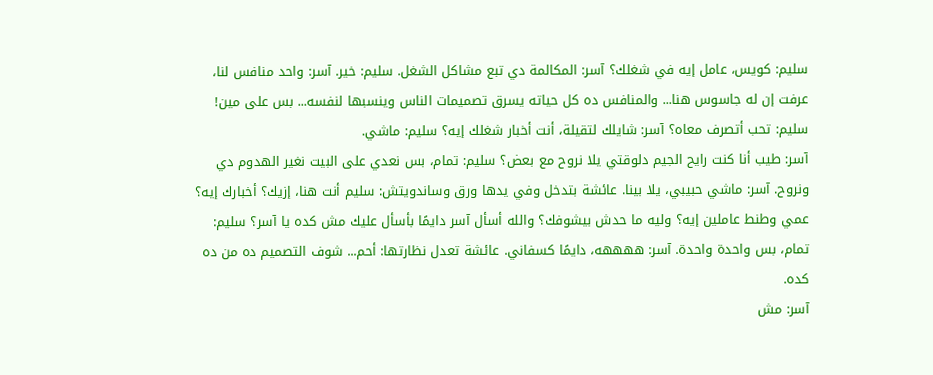سليم: كويس، عامل إيه في شغلك؟ آسر: المكالمة دي تبع مشاكل الشغل. سليم: خير. آسر: واحد منافس لنا، عرفت إن له جاسوس هنا... والمنافس ده كل حياته يسرق تصميمات الناس وينسبها لنفسه... بس على مين! سليم: تحب أتصرف معاه؟ آسر: شايلك لتقيلة، أنت أخبار شغلك إيه؟ سليم: ماشي.
آسر: طيب أنا كنت رايح الجيم دلوقتي يلا نروح مع بعض؟ سليم: تمام، بس نعدي على البيت نغير الهدوم دي ونروح. آسر: ماشي حبيبي، يلا بينا. عائشة بتدخل وفي يدها ورق وساندويتش: سليم أنت هنا، إزيك؟ أخبارك إيه؟ عمي وطنط عاملين إيه؟ وليه ما حدش بيشوفك؟ والله أسأل آسر دايمًا بأسأل عليك مش كده يا آسر؟ سليم: تمام، بس واحدة واحدة. آسر: ههههه، دايمًا كسفاني. عائشة تعدل نظارتها: أحم... شوف التصميم ده من ده كده.
آسر: مش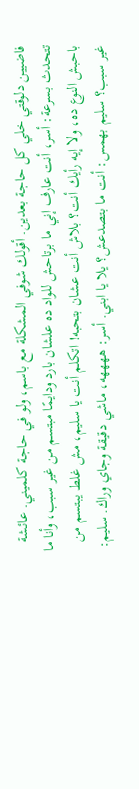فاضيين دلوقتي خلي كل حاجة بعدين. أقولك شوفي المشكلة مع باسم، ولو في حاجة كلميني. عائشة تتحدث بسرعة: أسر، أنت عارف إني ما برتاحش للواد ده علشان بارد ودايمًا مبتسم من غير سبب، وأنا ما باحبش النوع ده، ولا إيه رأيك أنت؟ بلاش أنت عشان بتحبه! اتكلم أنت يا سليم، مش غلط يبتسم من غير سبب؟ سليم بهمس: أنت ما بتصدعش؟ يلا يا ابني. أسر: ههههه، ماشي دقيقة وجاي وراك. سليم: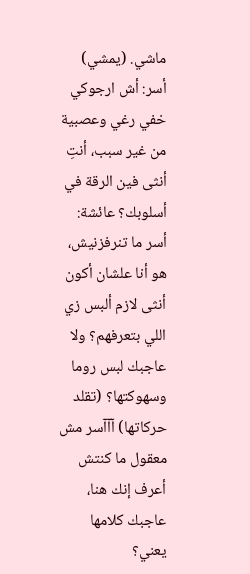ماشي. (يمشي)
أسر: أش ارجوكي خفي رغي وعصبية من غير سبب، أنتِ أنثى فين الرقة في أسلوبك؟ عائشة: أسر ما تنرفزنيش، هو أنا علشان أكون أنثى لازم ألبس زي اللي بتعرفهم؟ ولا عاجبك لبس روما وسهوكتها؟ (تقلد حركاتها) آآآسر مش معقول ما كنتش أعرف إنك هنا، عاجبك كلامها يعني؟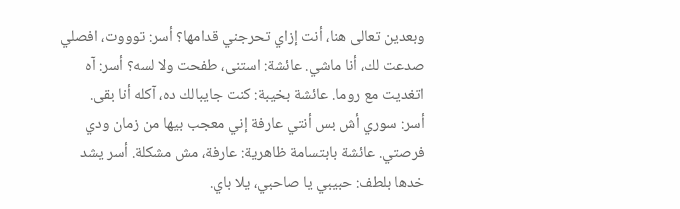وبعدين تعالى هنا، أنت إزاي تحرجني قدامها؟ أسر: توووت، افصلي صدعت لك، أنا ماشي. عائشة: استنى، طفحت ولا لسه؟ أسر: آه اتغديت مع روما. عائشة بخيبة: كنت جايبالك ده، آكله أنا بقى.
أسر: سوري أش بس أنتي عارفة إني معجب بيها من زمان ودي فرصتي. عائشة بابتسامة ظاهرية: عارفة، مش مشكلة. أسر يشد خدها بلطف: حبيبي يا صاحبي، يلا باي.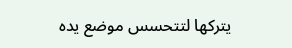يتركها لتتحسس موضع يده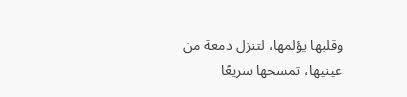وقلبها يؤلمها، لتنزل دمعة من عينيها، تمسحها سريعًا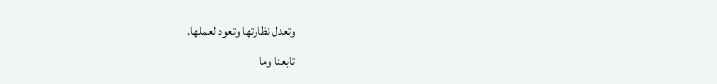وتعدل نظارتها وتعود لعملها.
تابعنا وما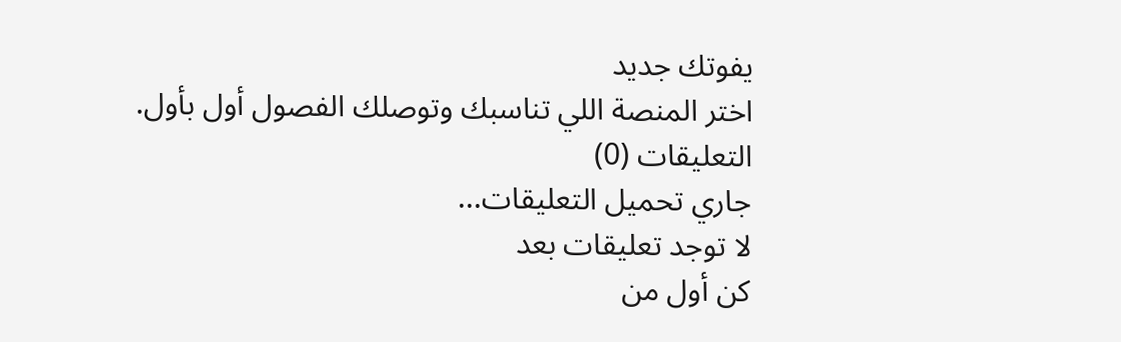يفوتك جديد
اختر المنصة اللي تناسبك وتوصلك الفصول أول بأول.
التعليقات (0)
جاري تحميل التعليقات...
لا توجد تعليقات بعد
كن أول من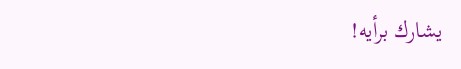يشارك برأيه!